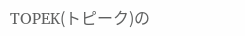TOPEK(トピーク)の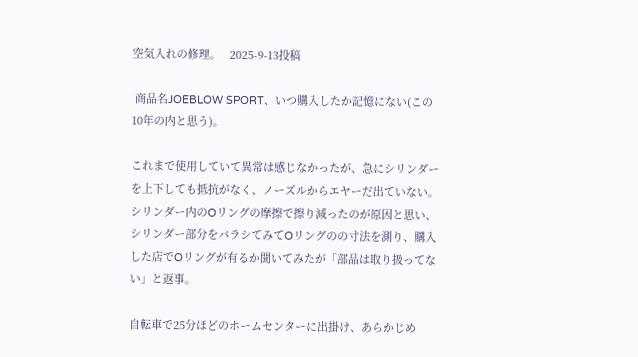空気入れの修理。   2025-9-13投稿

 商品名JOEBLOW SPORT、いつ購入したか記憶にない(この10年の内と思う)。

これまで使用していて異常は感じなかったが、急にシリンダーを上下しても抵抗がなく、ノーズルからエヤーだ出ていない。シリンダー内のOリングの摩擦で擦り減ったのが原因と思い、シリンダー部分をバラシてみてOリングのの寸法を測り、購入した店でOリングが有るか聞いてみたが「部品は取り扱ってない」と返事。

自転車で25分ほどのホームセンターに出掛け、あらかじめ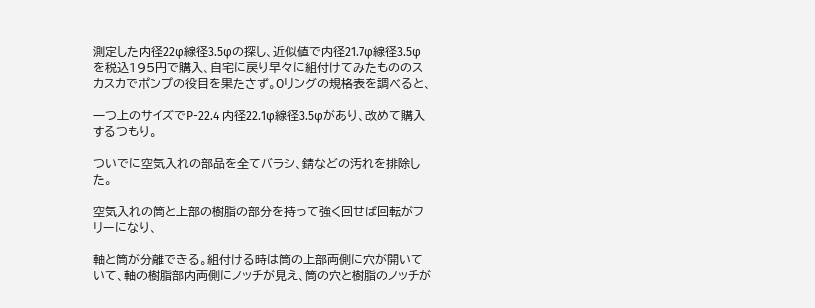測定した内径22φ線径3.5φの探し、近似値で内径21.7φ線径3.5φを税込195円で購入、自宅に戻り早々に組付けてみたもののスカスカでポンプの役目を果たさず。Oリングの規格表を調べると、

一つ上のサイズでP-22.4 内径22.1φ線径3.5φがあり、改めて購入するつもり。

ついでに空気入れの部品を全てバラシ、錆などの汚れを排除した。

空気入れの筒と上部の樹脂の部分を持って強く回せば回転がフリーになり、

軸と筒が分離できる。組付ける時は筒の上部両側に穴が開いていて、軸の樹脂部内両側にノッチが見え、筒の穴と樹脂のノッチが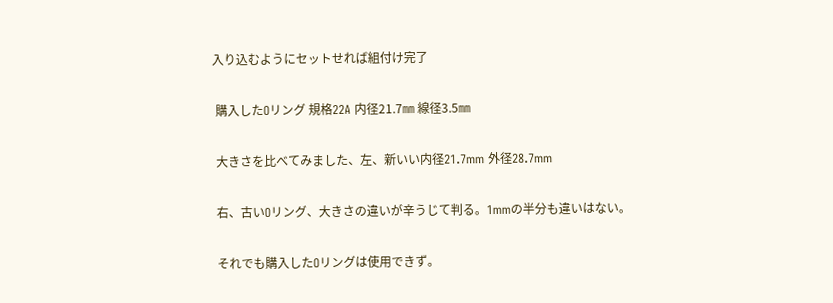入り込むようにセットせれば組付け完了

 購入したOリング 規格22A 内径21.7㎜ 線径3.5㎜

 大きさを比べてみました、左、新いい内径21.7mm 外径28.7mm

 右、古いOリング、大きさの違いが辛うじて判る。1mmの半分も違いはない。

 それでも購入したOリングは使用できず。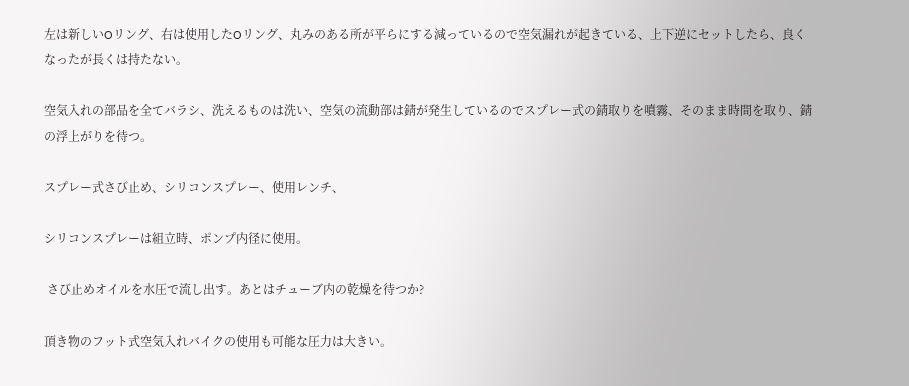左は新しいOリング、右は使用したOリング、丸みのある所が平らにする減っているので空気漏れが起きている、上下逆にセットしたら、良くなったが長くは持たない。

空気入れの部品を全てバラシ、洗えるものは洗い、空気の流動部は錆が発生しているのでスプレー式の錆取りを噴霧、そのまま時間を取り、錆の浮上がりを待つ。

スプレー式さび止め、シリコンスプレー、使用レンチ、

シリコンスプレーは組立時、ポンプ内径に使用。

 さび止めオイルを水圧で流し出す。あとはチューブ内の乾燥を待つか?

頂き物のフット式空気入れバイクの使用も可能な圧力は大きい。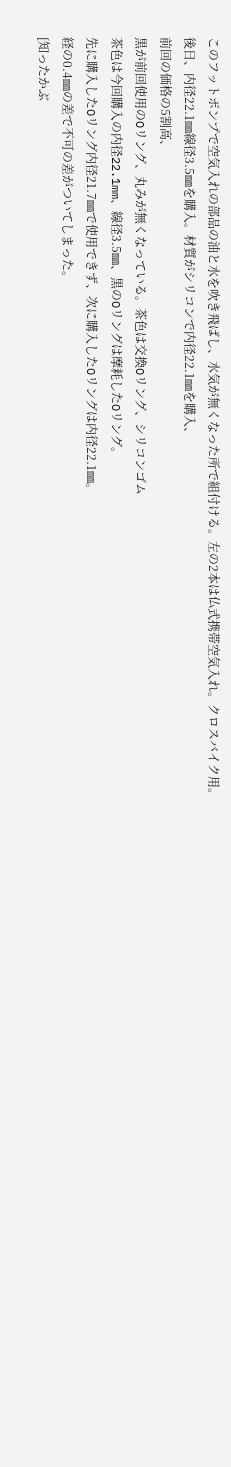このフットポンプで空気入れの部品の油と水を吹き飛ばし、水気が無くなった所で組付ける。左の2本は仏式携帯空気入れ。クロスバイク用。
後日、内径22.1㎜線径3.5㎜を購入。材質がシリコンで内径22.1㎜を購入、
前回の価格の5割高、
黒が前回使用のOリング、丸みが無くなっている。茶色は交換Oリング、シリコンゴム
茶色は今回購入の内径22.1mm、線径3.5㎜、黒のOリングは摩耗したOリング。
先に購入したOリング内径21.7㎜で使用できず、次に購入したOリングは内径22.1㎜。
経の0.4㎜の差で不可の差がついてしまった。
[知ったかぶ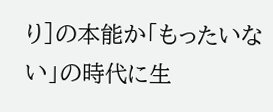り]の本能か「もったいない」の時代に生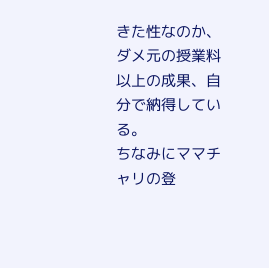きた性なのか、
ダメ元の授業料以上の成果、自分で納得している。
ちなみにママチャリの登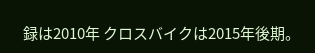録は2010年 クロスバイクは2015年後期。